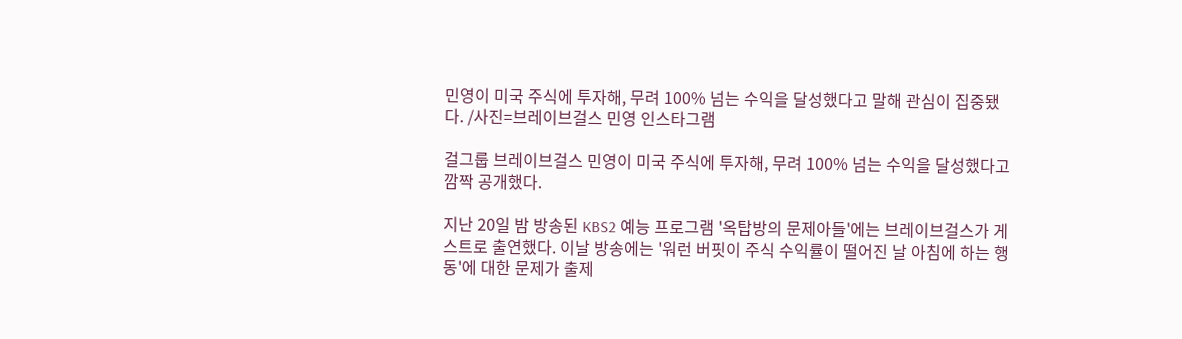민영이 미국 주식에 투자해, 무려 100% 넘는 수익을 달성했다고 말해 관심이 집중됐다. /사진=브레이브걸스 민영 인스타그램

걸그룹 브레이브걸스 민영이 미국 주식에 투자해, 무려 100% 넘는 수익을 달성했다고 깜짝 공개했다.

지난 20일 밤 방송된 KBS2 예능 프로그램 '옥탑방의 문제아들'에는 브레이브걸스가 게스트로 출연했다. 이날 방송에는 '워런 버핏이 주식 수익률이 떨어진 날 아침에 하는 행동'에 대한 문제가 출제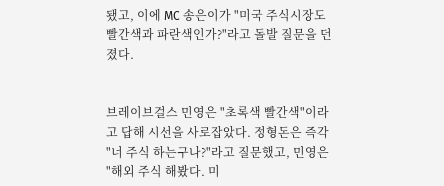됐고, 이에 MC 송은이가 "미국 주식시장도 빨간색과 파란색인가?"라고 돌발 질문을 던졌다.


브레이브걸스 민영은 "초록색 빨간색"이라고 답해 시선을 사로잡았다. 정형돈은 즉각 "너 주식 하는구나?"라고 질문했고, 민영은 "해외 주식 해봤다. 미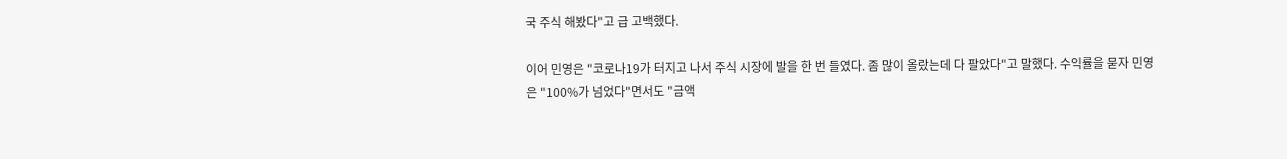국 주식 해봤다"고 급 고백했다.

이어 민영은 "코로나19가 터지고 나서 주식 시장에 발을 한 번 들였다. 좀 많이 올랐는데 다 팔았다"고 말했다. 수익률을 묻자 민영은 "100%가 넘었다"면서도 "금액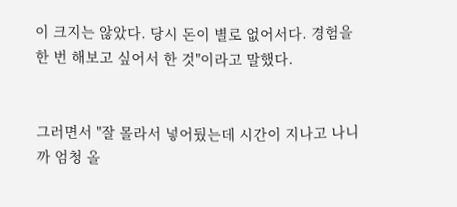이 크지는 않았다. 당시 돈이 별로 없어서다. 경험을 한 번 해보고 싶어서 한 것"이라고 말했다.


그러면서 "잘 몰라서 넣어뒀는데 시간이 지나고 나니까 엄청 올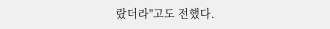랐더라"고도 전했다.